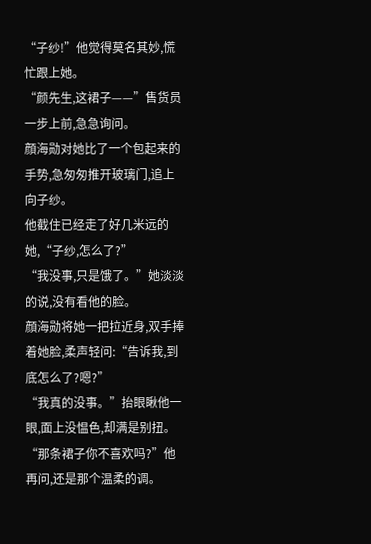“子纱!”他觉得莫名其妙,慌忙跟上她。
“颜先生,这裙子——”售货员一步上前,急急询问。
顔海勋对她比了一个包起来的手势,急匆匆推开玻璃门,追上向子纱。
他截住已经走了好几米远的她,“子纱,怎么了?”
“我没事,只是饿了。”她淡淡的说,没有看他的脸。
顔海勋将她一把拉近身,双手捧着她脸,柔声轻问:“告诉我,到底怎么了?嗯?”
“我真的没事。”抬眼瞅他一眼,面上没愠色,却满是别扭。
“那条裙子你不喜欢吗?”他再问,还是那个温柔的调。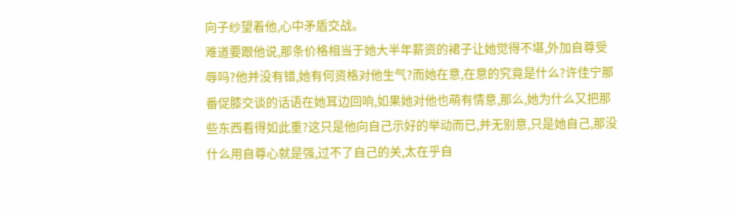向子纱望着他,心中矛盾交战。
难道要跟他说,那条价格相当于她大半年薪资的裙子让她觉得不堪,外加自尊受辱吗?他并没有错,她有何资格对他生气?而她在意,在意的究竟是什么?许佳宁那番促膝交谈的话语在她耳边回响,如果她对他也萌有情意,那么,她为什么又把那些东西看得如此重?这只是他向自己示好的举动而已,并无别意,只是她自己,那没什么用自尊心就是强,过不了自己的关,太在乎自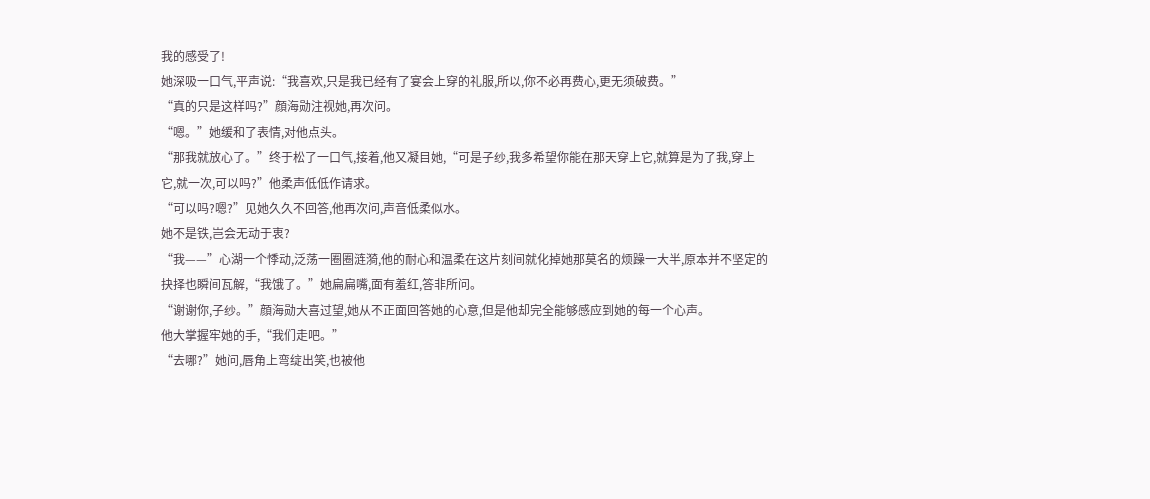我的感受了!
她深吸一口气,平声说:“我喜欢,只是我已经有了宴会上穿的礼服,所以,你不必再费心,更无须破费。”
“真的只是这样吗?”顔海勋注视她,再次问。
“嗯。”她缓和了表情,对他点头。
“那我就放心了。”终于松了一口气,接着,他又凝目她,“可是子纱,我多希望你能在那天穿上它,就算是为了我,穿上它,就一次,可以吗?”他柔声低低作请求。
“可以吗?嗯?”见她久久不回答,他再次问,声音低柔似水。
她不是铁,岂会无动于衷?
“我——”心湖一个悸动,泛荡一圈圈涟漪,他的耐心和温柔在这片刻间就化掉她那莫名的烦躁一大半,原本并不坚定的抉择也瞬间瓦解,“我饿了。”她扁扁嘴,面有羞红,答非所问。
“谢谢你,子纱。”顔海勋大喜过望,她从不正面回答她的心意,但是他却完全能够感应到她的每一个心声。
他大掌握牢她的手,“我们走吧。”
“去哪?”她问,唇角上弯绽出笑,也被他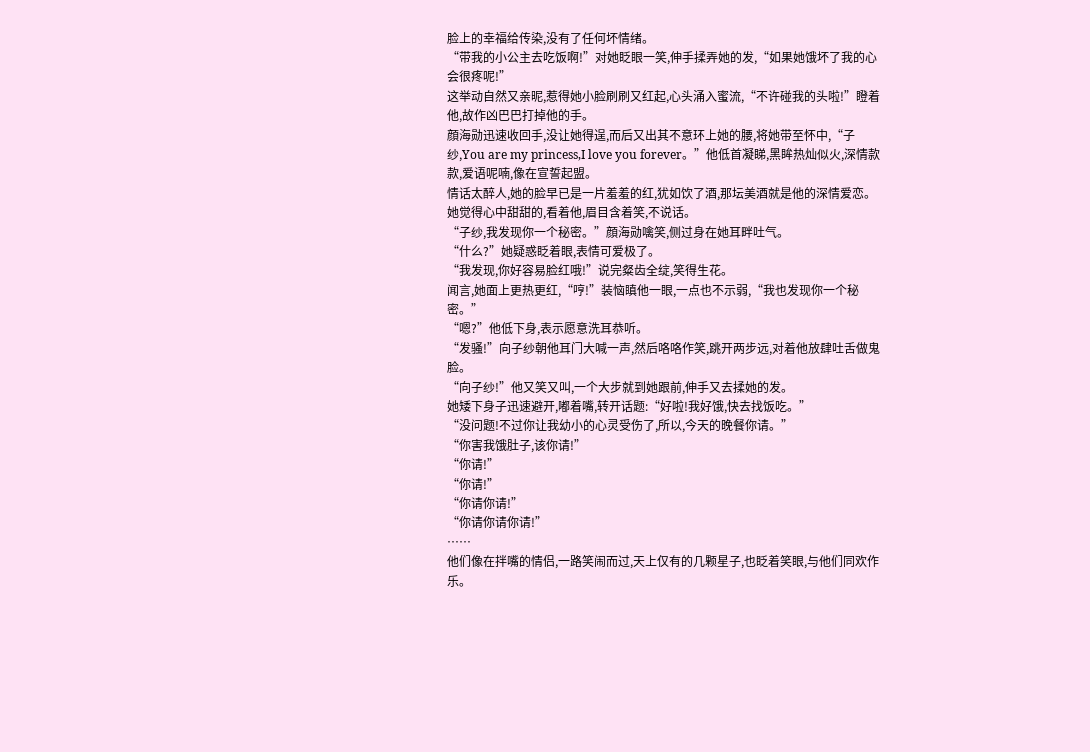脸上的幸福给传染,没有了任何坏情绪。
“带我的小公主去吃饭啊!”对她眨眼一笑,伸手揉弄她的发,“如果她饿坏了我的心会很疼呢!”
这举动自然又亲昵,惹得她小脸刷刷又红起,心头涌入蜜流,“不许碰我的头啦!”瞪着他,故作凶巴巴打掉他的手。
顔海勋迅速收回手,没让她得逞,而后又出其不意环上她的腰,将她带至怀中,“子纱,You are my princess,I love you forever。”他低首凝睇,黑眸热灿似火,深情款款,爱语呢喃,像在宣誓起盟。
情话太醉人,她的脸早已是一片羞羞的红,犹如饮了酒,那坛美酒就是他的深情爱恋。
她觉得心中甜甜的,看着他,眉目含着笑,不说话。
“子纱,我发现你一个秘密。”顔海勋噙笑,侧过身在她耳畔吐气。
“什么?”她疑惑眨着眼,表情可爱极了。
“我发现,你好容易脸红哦!”说完粲齿全绽,笑得生花。
闻言,她面上更热更红,“哼!”装恼瞋他一眼,一点也不示弱,“我也发现你一个秘密。”
“嗯?”他低下身,表示愿意洗耳恭听。
“发骚!”向子纱朝他耳门大喊一声,然后咯咯作笑,跳开两步远,对着他放肆吐舌做鬼脸。
“向子纱!”他又笑又叫,一个大步就到她跟前,伸手又去揉她的发。
她矮下身子迅速避开,嘟着嘴,转开话题:“好啦!我好饿,快去找饭吃。”
“没问题!不过你让我幼小的心灵受伤了,所以,今天的晚餐你请。”
“你害我饿肚子,该你请!”
“你请!”
“你请!”
“你请你请!”
“你请你请你请!”
……
他们像在拌嘴的情侣,一路笑闹而过,天上仅有的几颗星子,也眨着笑眼,与他们同欢作乐。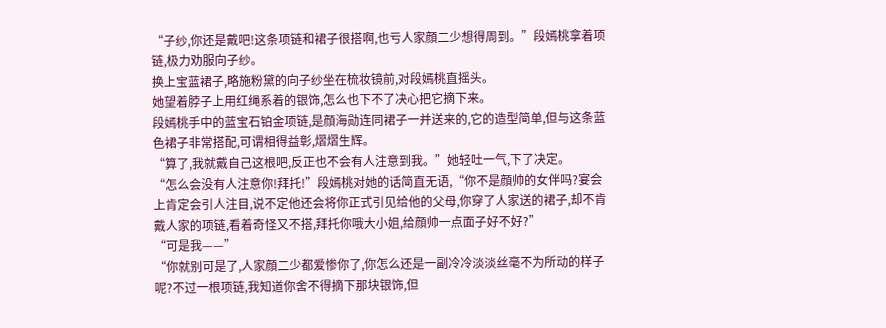“子纱,你还是戴吧!这条项链和裙子很搭啊,也亏人家顔二少想得周到。”段嫣桃拿着项链,极力劝服向子纱。
换上宝蓝裙子,略施粉黛的向子纱坐在梳妆镜前,对段嫣桃直摇头。
她望着脖子上用红绳系着的银饰,怎么也下不了决心把它摘下来。
段嫣桃手中的蓝宝石铂金项链,是顔海勋连同裙子一并送来的,它的造型简单,但与这条蓝色裙子非常搭配,可谓相得益彰,熠熠生辉。
“算了,我就戴自己这根吧,反正也不会有人注意到我。”她轻吐一气,下了决定。
“怎么会没有人注意你!拜托!”段嫣桃对她的话简直无语,“你不是顔帅的女伴吗?宴会上肯定会引人注目,说不定他还会将你正式引见给他的父母,你穿了人家送的裙子,却不肯戴人家的项链,看着奇怪又不搭,拜托你哦大小姐,给顔帅一点面子好不好?”
“可是我——”
“你就别可是了,人家顔二少都爱惨你了,你怎么还是一副冷冷淡淡丝毫不为所动的样子呢?不过一根项链,我知道你舍不得摘下那块银饰,但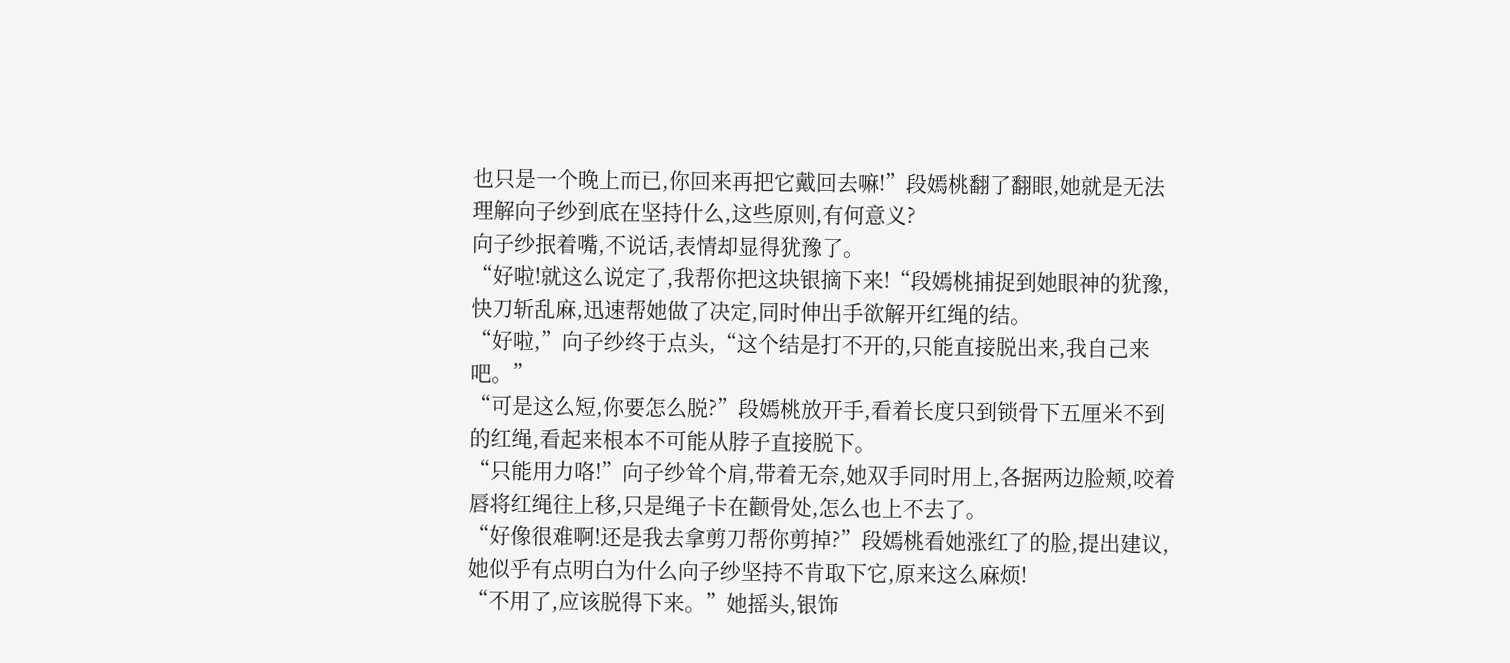也只是一个晚上而已,你回来再把它戴回去嘛!”段嫣桃翻了翻眼,她就是无法理解向子纱到底在坚持什么,这些原则,有何意义?
向子纱抿着嘴,不说话,表情却显得犹豫了。
“好啦!就这么说定了,我帮你把这块银摘下来!“段嫣桃捕捉到她眼神的犹豫,快刀斩乱麻,迅速帮她做了决定,同时伸出手欲解开红绳的结。
“好啦,”向子纱终于点头,“这个结是打不开的,只能直接脱出来,我自己来吧。”
“可是这么短,你要怎么脱?”段嫣桃放开手,看着长度只到锁骨下五厘米不到的红绳,看起来根本不可能从脖子直接脱下。
“只能用力咯!”向子纱耸个肩,带着无奈,她双手同时用上,各据两边脸颊,咬着唇将红绳往上移,只是绳子卡在颧骨处,怎么也上不去了。
“好像很难啊!还是我去拿剪刀帮你剪掉?”段嫣桃看她涨红了的脸,提出建议,她似乎有点明白为什么向子纱坚持不肯取下它,原来这么麻烦!
“不用了,应该脱得下来。”她摇头,银饰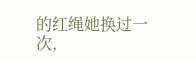的红绳她换过一次,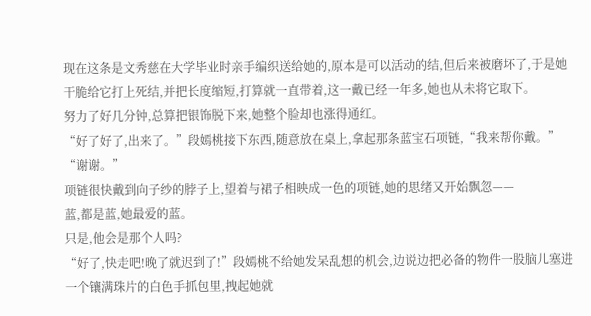现在这条是文秀慈在大学毕业时亲手编织送给她的,原本是可以活动的结,但后来被磨坏了,于是她干脆给它打上死结,并把长度缩短,打算就一直带着,这一戴已经一年多,她也从未将它取下。
努力了好几分钟,总算把银饰脱下来,她整个脸却也涨得通红。
“好了好了,出来了。”段嫣桃接下东西,随意放在桌上,拿起那条蓝宝石项链,“我来帮你戴。”
“谢谢。”
项链很快戴到向子纱的脖子上,望着与裙子相映成一色的项链,她的思绪又开始飘忽——
蓝,都是蓝,她最爱的蓝。
只是,他会是那个人吗?
“好了,快走吧!晚了就迟到了!”段嫣桃不给她发呆乱想的机会,边说边把必备的物件一股脑儿塞进一个镶满珠片的白色手抓包里,拽起她就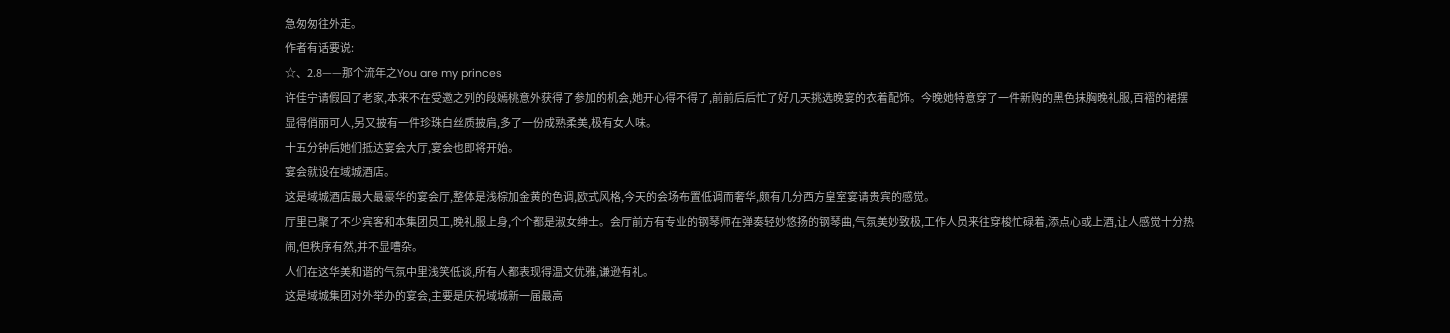急匆匆往外走。
作者有话要说:
☆、2.8——那个流年之You are my princes
许佳宁请假回了老家,本来不在受邀之列的段嫣桃意外获得了参加的机会,她开心得不得了,前前后后忙了好几天挑选晚宴的衣着配饰。今晚她特意穿了一件新购的黑色抹胸晚礼服,百褶的裙摆显得俏丽可人,另又披有一件珍珠白丝质披肩,多了一份成熟柔美,极有女人味。
十五分钟后她们抵达宴会大厅,宴会也即将开始。
宴会就设在域城酒店。
这是域城酒店最大最豪华的宴会厅,整体是浅棕加金黄的色调,欧式风格,今天的会场布置低调而奢华,颇有几分西方皇室宴请贵宾的感觉。
厅里已聚了不少宾客和本集团员工,晚礼服上身,个个都是淑女绅士。会厅前方有专业的钢琴师在弹奏轻妙悠扬的钢琴曲,气氛美妙致极,工作人员来往穿梭忙碌着,添点心或上酒,让人感觉十分热闹,但秩序有然,并不显嘈杂。
人们在这华美和谐的气氛中里浅笑低谈,所有人都表现得温文优雅,谦逊有礼。
这是域城集团对外举办的宴会,主要是庆祝域城新一届最高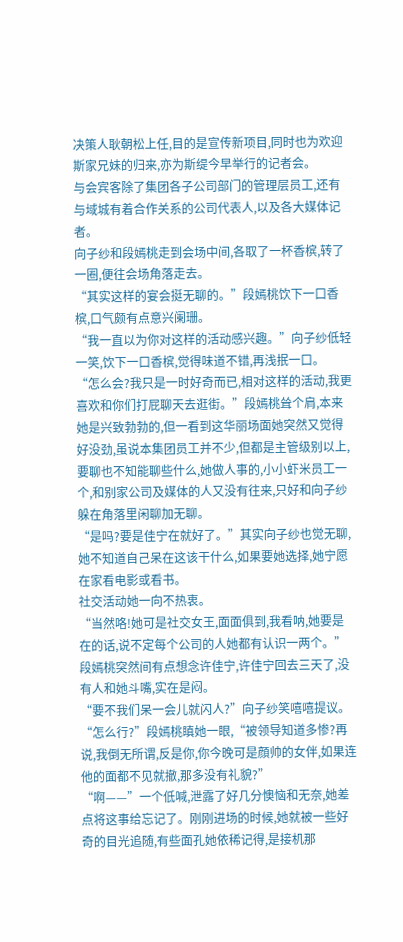决策人耿朝松上任,目的是宣传新项目,同时也为欢迎斯家兄妹的归来,亦为斯缇今早举行的记者会。
与会宾客除了集团各子公司部门的管理层员工,还有与域城有着合作关系的公司代表人,以及各大媒体记者。
向子纱和段嫣桃走到会场中间,各取了一杯香槟,转了一圈,便往会场角落走去。
“其实这样的宴会挺无聊的。”段嫣桃饮下一口香槟,口气颇有点意兴阑珊。
“我一直以为你对这样的活动感兴趣。”向子纱低轻一笑,饮下一口香槟,觉得味道不错,再浅抿一口。
“怎么会?我只是一时好奇而已,相对这样的活动,我更喜欢和你们打屁聊天去逛街。”段嫣桃耸个肩,本来她是兴致勃勃的,但一看到这华丽场面她突然又觉得好没劲,虽说本集团员工并不少,但都是主管级别以上,要聊也不知能聊些什么,她做人事的,小小虾米员工一个,和别家公司及媒体的人又没有往来,只好和向子纱躲在角落里闲聊加无聊。
“是吗?要是佳宁在就好了。”其实向子纱也觉无聊,她不知道自己呆在这该干什么,如果要她选择,她宁愿在家看电影或看书。
社交活动她一向不热衷。
“当然咯!她可是社交女王,面面俱到,我看呐,她要是在的话,说不定每个公司的人她都有认识一两个。”段嫣桃突然间有点想念许佳宁,许佳宁回去三天了,没有人和她斗嘴,实在是闷。
“要不我们呆一会儿就闪人?”向子纱笑嘻嘻提议。
“怎么行?”段嫣桃瞋她一眼,“被领导知道多惨?再说,我倒无所谓,反是你,你今晚可是顔帅的女伴,如果连他的面都不见就撤,那多没有礼貌?”
“啊——”一个低喊,泄露了好几分懊恼和无奈,她差点将这事给忘记了。刚刚进场的时候,她就被一些好奇的目光追随,有些面孔她依稀记得,是接机那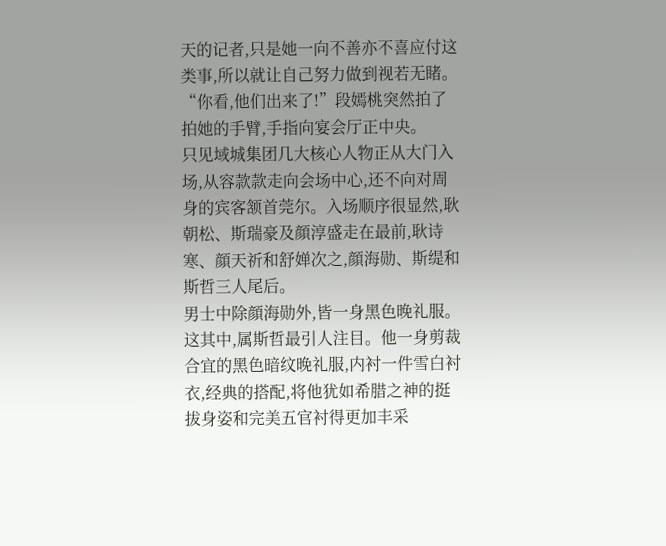天的记者,只是她一向不善亦不喜应付这类事,所以就让自己努力做到视若无睹。
“你看,他们出来了!”段嫣桃突然拍了拍她的手臂,手指向宴会厅正中央。
只见域城集团几大核心人物正从大门入场,从容款款走向会场中心,还不向对周身的宾客颔首莞尔。入场顺序很显然,耿朝松、斯瑞豪及顔淳盛走在最前,耿诗寒、顔天祈和舒婵次之,顔海勋、斯缇和斯哲三人尾后。
男士中除顔海勋外,皆一身黑色晚礼服。这其中,属斯哲最引人注目。他一身剪裁合宜的黑色暗纹晚礼服,内衬一件雪白衬衣,经典的搭配,将他犹如希腊之神的挺拔身姿和完美五官衬得更加丰采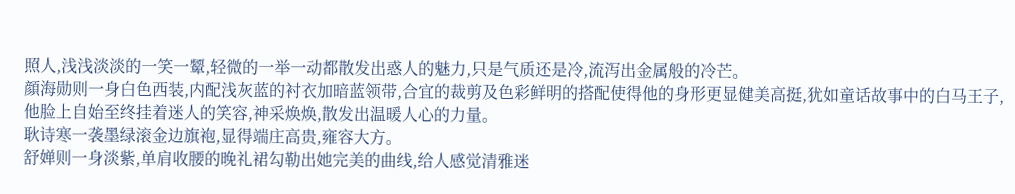照人,浅浅淡淡的一笑一颦,轻微的一举一动都散发出惑人的魅力,只是气质还是冷,流泻出金属般的冷芒。
顔海勋则一身白色西装,内配浅灰蓝的衬衣加暗蓝领带,合宜的裁剪及色彩鲜明的搭配使得他的身形更显健美高挺,犹如童话故事中的白马王子,他脸上自始至终挂着迷人的笑容,神采焕焕,散发出温暖人心的力量。
耿诗寒一袭墨绿滚金边旗袍,显得端庄高贵,雍容大方。
舒婵则一身淡紫,单肩收腰的晚礼裙勾勒出她完美的曲线,给人感觉清雅迷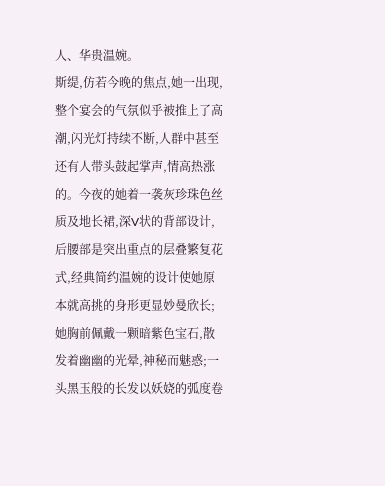人、华贵温婉。
斯缇,仿若今晚的焦点,她一出现,整个宴会的气氛似乎被推上了高潮,闪光灯持续不断,人群中甚至还有人带头鼓起掌声,情高热涨的。今夜的她着一袭灰珍珠色丝质及地长裙,深V状的背部设计,后腰部是突出重点的层叠繁复花式,经典简约温婉的设计使她原本就高挑的身形更显妙曼欣长;她胸前佩戴一颗暗紫色宝石,散发着幽幽的光晕,神秘而魅惑;一头黑玉般的长发以妖娆的弧度卷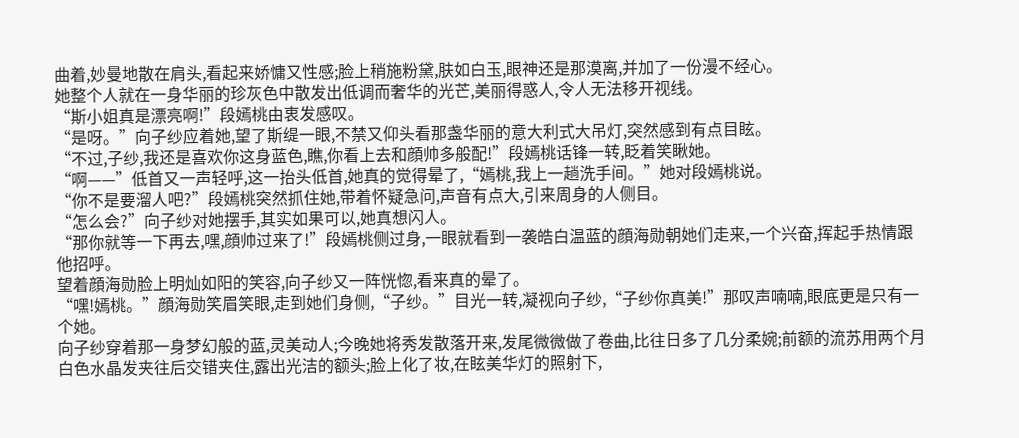曲着,妙曼地散在肩头,看起来娇慵又性感;脸上稍施粉黛,肤如白玉,眼神还是那漠离,并加了一份漫不经心。
她整个人就在一身华丽的珍灰色中散发出低调而奢华的光芒,美丽得惑人,令人无法移开视线。
“斯小姐真是漂亮啊!”段嫣桃由衷发感叹。
“是呀。”向子纱应着她,望了斯缇一眼,不禁又仰头看那盏华丽的意大利式大吊灯,突然感到有点目眩。
“不过,子纱,我还是喜欢你这身蓝色,瞧,你看上去和顔帅多般配!”段嫣桃话锋一转,眨着笑瞅她。
“啊——”低首又一声轻呼,这一抬头低首,她真的觉得晕了,“嫣桃,我上一趟洗手间。”她对段嫣桃说。
“你不是要溜人吧?”段嫣桃突然抓住她,带着怀疑急问,声音有点大,引来周身的人侧目。
“怎么会?”向子纱对她摆手,其实如果可以,她真想闪人。
“那你就等一下再去,嘿,顔帅过来了!”段嫣桃侧过身,一眼就看到一袭皓白温蓝的顔海勋朝她们走来,一个兴奋,挥起手热情跟他招呼。
望着顔海勋脸上明灿如阳的笑容,向子纱又一阵恍惚,看来真的晕了。
“嘿!嫣桃。”顔海勋笑眉笑眼,走到她们身侧,“子纱。”目光一转,凝视向子纱,“子纱你真美!”那叹声喃喃,眼底更是只有一个她。
向子纱穿着那一身梦幻般的蓝,灵美动人;今晚她将秀发散落开来,发尾微微做了卷曲,比往日多了几分柔婉;前额的流苏用两个月白色水晶发夹往后交错夹住,露出光洁的额头;脸上化了妆,在眩美华灯的照射下,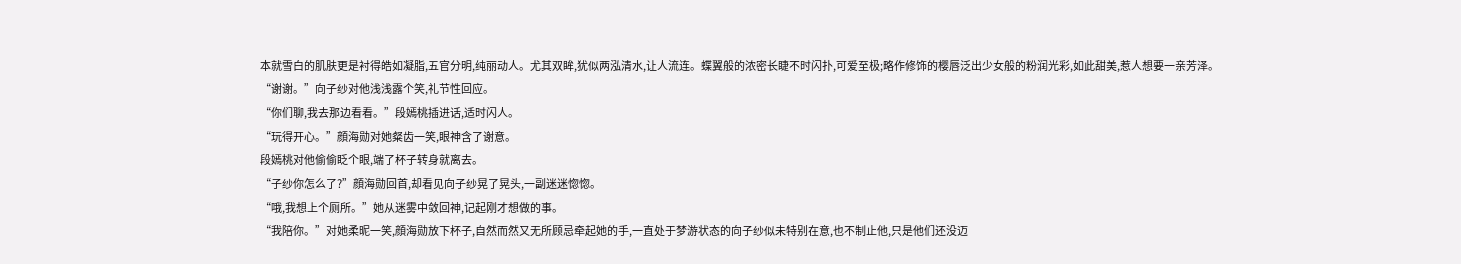本就雪白的肌肤更是衬得皓如凝脂,五官分明,纯丽动人。尤其双眸,犹似两泓清水,让人流连。蝶翼般的浓密长睫不时闪扑,可爱至极;略作修饰的樱唇泛出少女般的粉润光彩,如此甜美,惹人想要一亲芳泽。
“谢谢。”向子纱对他浅浅露个笑,礼节性回应。
“你们聊,我去那边看看。”段嫣桃插进话,适时闪人。
“玩得开心。”顔海勋对她粲齿一笑,眼神含了谢意。
段嫣桃对他偷偷眨个眼,端了杯子转身就离去。
“子纱你怎么了?”顔海勋回首,却看见向子纱晃了晃头,一副迷迷惚惚。
“哦,我想上个厕所。”她从迷雾中敛回神,记起刚才想做的事。
“我陪你。”对她柔昵一笑,顔海勋放下杯子,自然而然又无所顾忌牵起她的手,一直处于梦游状态的向子纱似未特别在意,也不制止他,只是他们还没迈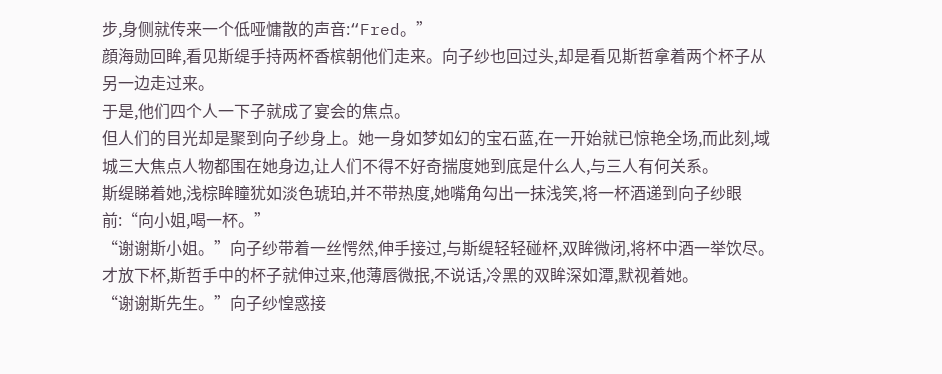步,身侧就传来一个低哑慵散的声音:“Fred。”
顔海勋回眸,看见斯缇手持两杯香槟朝他们走来。向子纱也回过头,却是看见斯哲拿着两个杯子从另一边走过来。
于是,他们四个人一下子就成了宴会的焦点。
但人们的目光却是聚到向子纱身上。她一身如梦如幻的宝石蓝,在一开始就已惊艳全场,而此刻,域城三大焦点人物都围在她身边,让人们不得不好奇揣度她到底是什么人,与三人有何关系。
斯缇睇着她,浅棕眸瞳犹如淡色琥珀,并不带热度,她嘴角勾出一抹浅笑,将一杯酒递到向子纱眼前:“向小姐,喝一杯。”
“谢谢斯小姐。”向子纱带着一丝愕然,伸手接过,与斯缇轻轻碰杯,双眸微闭,将杯中酒一举饮尽。
才放下杯,斯哲手中的杯子就伸过来,他薄唇微抿,不说话,冷黑的双眸深如潭,默视着她。
“谢谢斯先生。”向子纱惶惑接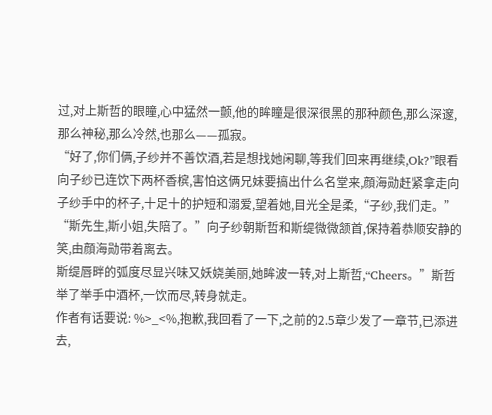过,对上斯哲的眼瞳,心中猛然一颤,他的眸瞳是很深很黑的那种颜色,那么深邃,那么神秘,那么冷然,也那么——孤寂。
“好了,你们俩,子纱并不善饮酒,若是想找她闲聊,等我们回来再继续,Ok?”眼看向子纱已连饮下两杯香槟,害怕这俩兄妹要搞出什么名堂来,顔海勋赶紧拿走向子纱手中的杯子,十足十的护短和溺爱,望着她,目光全是柔,“子纱,我们走。”
“斯先生,斯小姐,失陪了。”向子纱朝斯哲和斯缇微微颔首,保持着恭顺安静的笑,由顔海勋带着离去。
斯缇唇畔的弧度尽显兴味又妖娆美丽,她眸波一转,对上斯哲,“Cheers。”斯哲举了举手中酒杯,一饮而尽,转身就走。
作者有话要说: %>_<%,抱歉,我回看了一下,之前的2.5章少发了一章节,已添进去,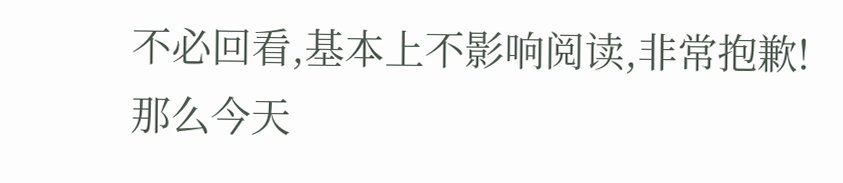不必回看,基本上不影响阅读,非常抱歉!那么今天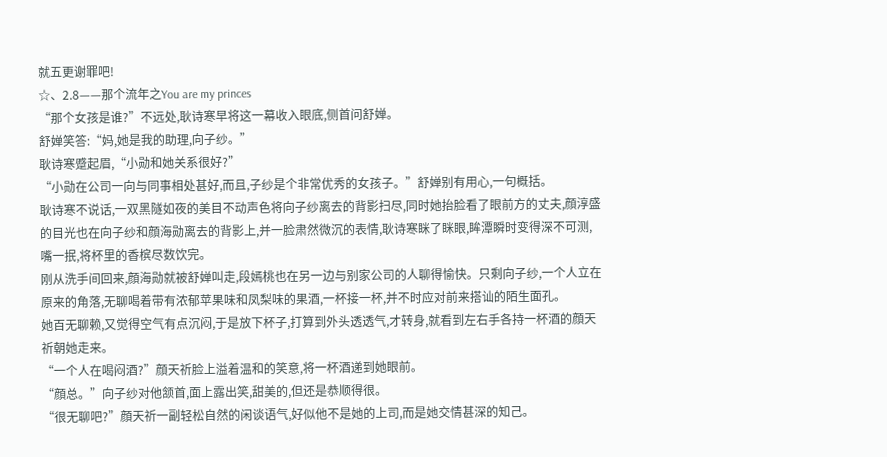就五更谢罪吧!
☆、2.8——那个流年之You are my princes
“那个女孩是谁?”不远处,耿诗寒早将这一幕收入眼底,侧首问舒婵。
舒婵笑答:“妈,她是我的助理,向子纱。”
耿诗寒蹙起眉,“小勋和她关系很好?”
“小勋在公司一向与同事相处甚好,而且,子纱是个非常优秀的女孩子。”舒婵别有用心,一句概括。
耿诗寒不说话,一双黑隧如夜的美目不动声色将向子纱离去的背影扫尽,同时她抬脸看了眼前方的丈夫,顔淳盛的目光也在向子纱和顔海勋离去的背影上,并一脸肃然微沉的表情,耿诗寒眯了眯眼,眸潭瞬时变得深不可测,嘴一抿,将杯里的香槟尽数饮完。
刚从洗手间回来,顔海勋就被舒婵叫走,段嫣桃也在另一边与别家公司的人聊得愉快。只剩向子纱,一个人立在原来的角落,无聊喝着带有浓郁苹果味和凤梨味的果酒,一杯接一杯,并不时应对前来搭讪的陌生面孔。
她百无聊赖,又觉得空气有点沉闷,于是放下杯子,打算到外头透透气,才转身,就看到左右手各持一杯酒的顔天祈朝她走来。
“一个人在喝闷酒?”顔天祈脸上溢着温和的笑意,将一杯酒递到她眼前。
“顔总。”向子纱对他颔首,面上露出笑,甜美的,但还是恭顺得很。
“很无聊吧?”顔天祈一副轻松自然的闲谈语气,好似他不是她的上司,而是她交情甚深的知己。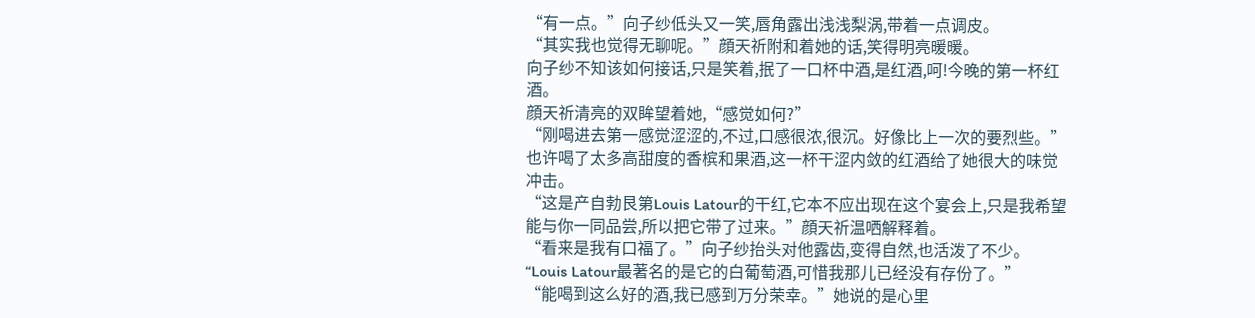“有一点。”向子纱低头又一笑,唇角露出浅浅梨涡,带着一点调皮。
“其实我也觉得无聊呢。”顔天祈附和着她的话,笑得明亮暖暖。
向子纱不知该如何接话,只是笑着,抿了一口杯中酒,是红酒,呵!今晚的第一杯红酒。
顔天祈清亮的双眸望着她,“感觉如何?”
“刚喝进去第一感觉涩涩的,不过,口感很浓,很沉。好像比上一次的要烈些。”也许喝了太多高甜度的香槟和果酒,这一杯干涩内敛的红酒给了她很大的味觉冲击。
“这是产自勃艮第Louis Latour的干红,它本不应出现在这个宴会上,只是我希望能与你一同品尝,所以把它带了过来。”顔天祈温哂解释着。
“看来是我有口福了。”向子纱抬头对他露齿,变得自然,也活泼了不少。
“Louis Latour最著名的是它的白葡萄酒,可惜我那儿已经没有存份了。”
“能喝到这么好的酒,我已感到万分荣幸。”她说的是心里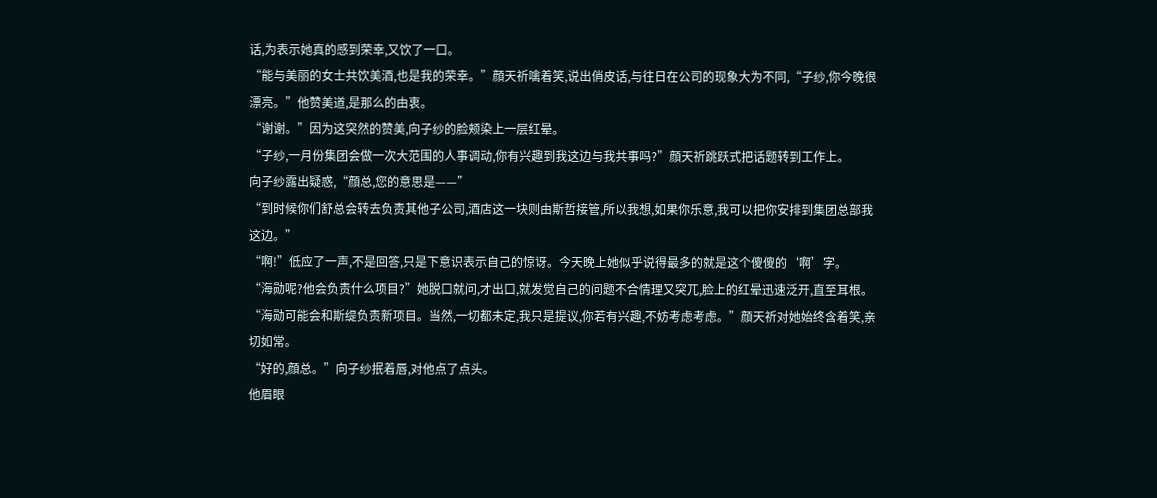话,为表示她真的感到荣幸,又饮了一口。
“能与美丽的女士共饮美酒,也是我的荣幸。”顔天祈噙着笑,说出俏皮话,与往日在公司的现象大为不同,“子纱,你今晚很漂亮。”他赞美道,是那么的由衷。
“谢谢。”因为这突然的赞美,向子纱的脸颊染上一层红晕。
“子纱,一月份集团会做一次大范围的人事调动,你有兴趣到我这边与我共事吗?”顔天祈跳跃式把话题转到工作上。
向子纱露出疑惑,“顔总,您的意思是——”
“到时候你们舒总会转去负责其他子公司,酒店这一块则由斯哲接管,所以我想,如果你乐意,我可以把你安排到集团总部我这边。”
“啊!”低应了一声,不是回答,只是下意识表示自己的惊讶。今天晚上她似乎说得最多的就是这个傻傻的‘啊’字。
“海勋呢?他会负责什么项目?”她脱口就问,才出口,就发觉自己的问题不合情理又突兀,脸上的红晕迅速泛开,直至耳根。
“海勋可能会和斯缇负责新项目。当然,一切都未定,我只是提议,你若有兴趣,不妨考虑考虑。”顔天祈对她始终含着笑,亲切如常。
“好的,顔总。”向子纱抿着唇,对他点了点头。
他眉眼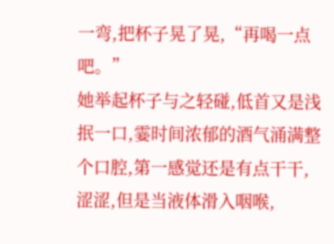一弯,把杯子晃了晃,“再喝一点吧。”
她举起杯子与之轻碰,低首又是浅抿一口,霎时间浓郁的酒气涌满整个口腔,第一感觉还是有点干干,涩涩,但是当液体滑入咽喉,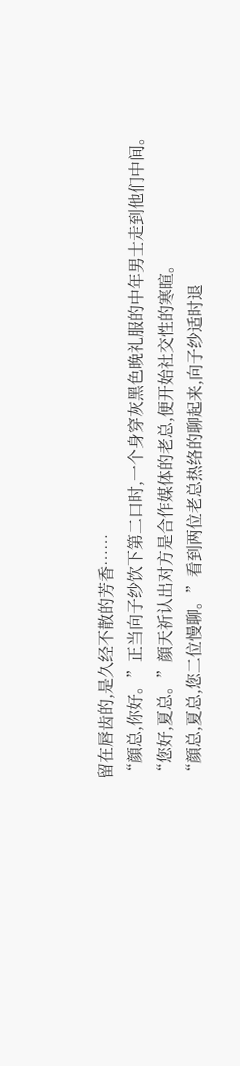留在唇齿的,是久经不散的芳香……
“顔总,你好。”正当向子纱饮下第二口时,一个身穿灰黑色晚礼服的中年男士走到他们中间。
“您好,夏总。”顔天祈认出对方是合作媒体的老总,便开始社交性的寒暄。
“顔总,夏总,您二位慢聊。”看到两位老总热络的聊起来,向子纱适时退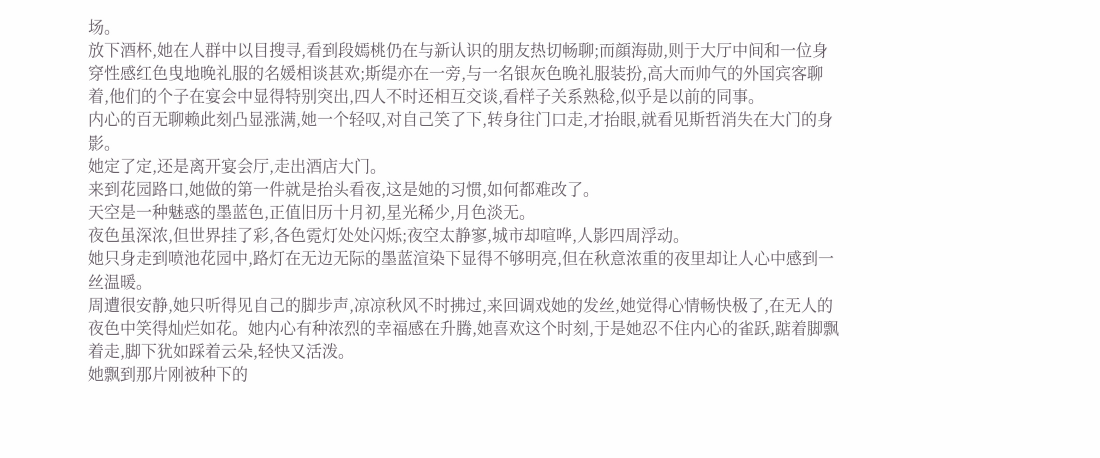场。
放下酒杯,她在人群中以目搜寻,看到段嫣桃仍在与新认识的朋友热切畅聊;而顔海勋,则于大厅中间和一位身穿性感红色曳地晚礼服的名媛相谈甚欢;斯缇亦在一旁,与一名银灰色晚礼服装扮,高大而帅气的外国宾客聊着,他们的个子在宴会中显得特别突出,四人不时还相互交谈,看样子关系熟稔,似乎是以前的同事。
内心的百无聊赖此刻凸显涨满,她一个轻叹,对自己笑了下,转身往门口走,才抬眼,就看见斯哲消失在大门的身影。
她定了定,还是离开宴会厅,走出酒店大门。
来到花园路口,她做的第一件就是抬头看夜,这是她的习惯,如何都难改了。
天空是一种魅惑的墨蓝色,正值旧历十月初,星光稀少,月色淡无。
夜色虽深浓,但世界挂了彩,各色霓灯处处闪烁;夜空太静寥,城市却喧哗,人影四周浮动。
她只身走到喷池花园中,路灯在无边无际的墨蓝渲染下显得不够明亮,但在秋意浓重的夜里却让人心中感到一丝温暖。
周遭很安静,她只听得见自己的脚步声,凉凉秋风不时拂过,来回调戏她的发丝,她觉得心情畅快极了,在无人的夜色中笑得灿烂如花。她内心有种浓烈的幸福感在升腾,她喜欢这个时刻,于是她忍不住内心的雀跃,踮着脚飘着走,脚下犹如踩着云朵,轻快又活泼。
她飘到那片刚被种下的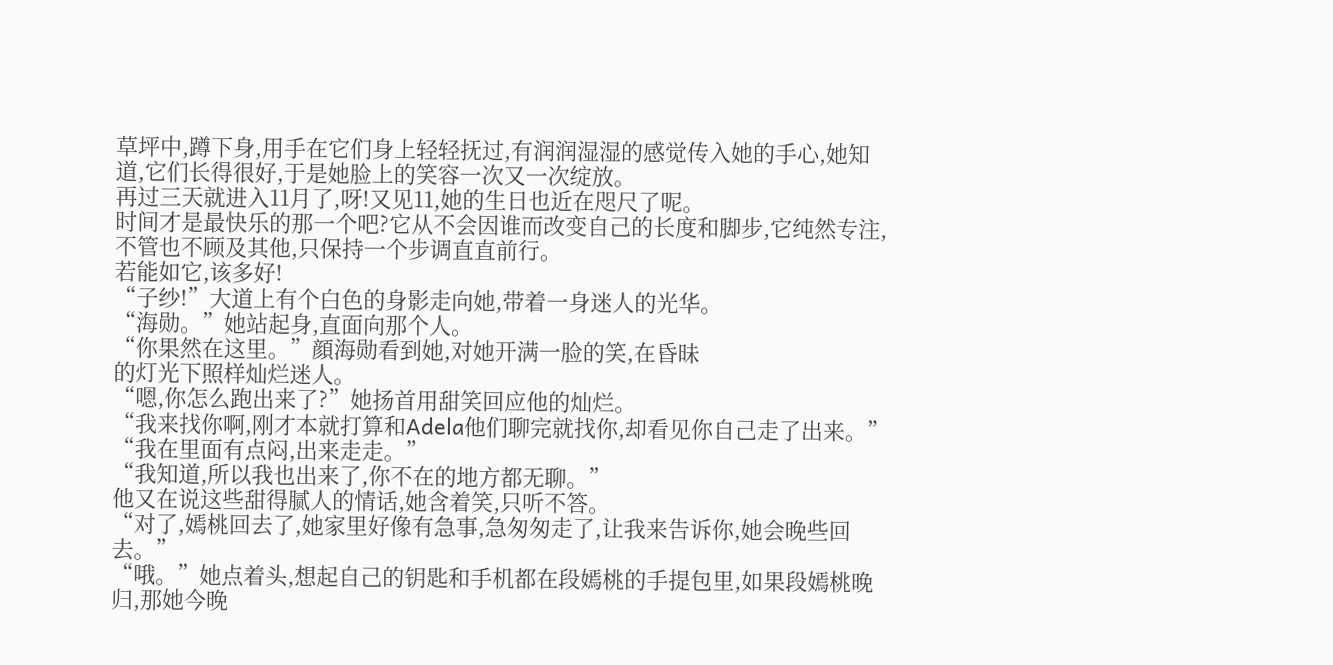草坪中,蹲下身,用手在它们身上轻轻抚过,有润润湿湿的感觉传入她的手心,她知道,它们长得很好,于是她脸上的笑容一次又一次绽放。
再过三天就进入11月了,呀!又见11,她的生日也近在咫尺了呢。
时间才是最快乐的那一个吧?它从不会因谁而改变自己的长度和脚步,它纯然专注,不管也不顾及其他,只保持一个步调直直前行。
若能如它,该多好!
“子纱!”大道上有个白色的身影走向她,带着一身迷人的光华。
“海勋。”她站起身,直面向那个人。
“你果然在这里。”顔海勋看到她,对她开满一脸的笑,在昏昧
的灯光下照样灿烂迷人。
“嗯,你怎么跑出来了?”她扬首用甜笑回应他的灿烂。
“我来找你啊,刚才本就打算和Adela他们聊完就找你,却看见你自己走了出来。”
“我在里面有点闷,出来走走。”
“我知道,所以我也出来了,你不在的地方都无聊。”
他又在说这些甜得腻人的情话,她含着笑,只听不答。
“对了,嫣桃回去了,她家里好像有急事,急匆匆走了,让我来告诉你,她会晚些回去。”
“哦。”她点着头,想起自己的钥匙和手机都在段嫣桃的手提包里,如果段嫣桃晚归,那她今晚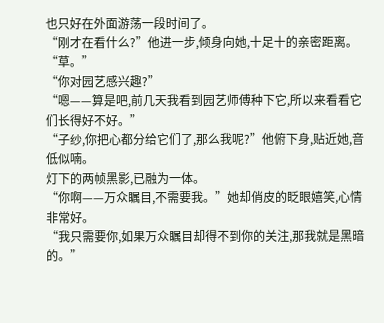也只好在外面游荡一段时间了。
“刚才在看什么?”他进一步,倾身向她,十足十的亲密距离。
“草。”
“你对园艺感兴趣?”
“嗯——算是吧,前几天我看到园艺师傅种下它,所以来看看它们长得好不好。”
“子纱,你把心都分给它们了,那么我呢?”他俯下身,贴近她,音低似喃。
灯下的两帧黑影,已融为一体。
“你啊——万众瞩目,不需要我。”她却俏皮的眨眼嬉笑,心情非常好。
“我只需要你,如果万众瞩目却得不到你的关注,那我就是黑暗的。”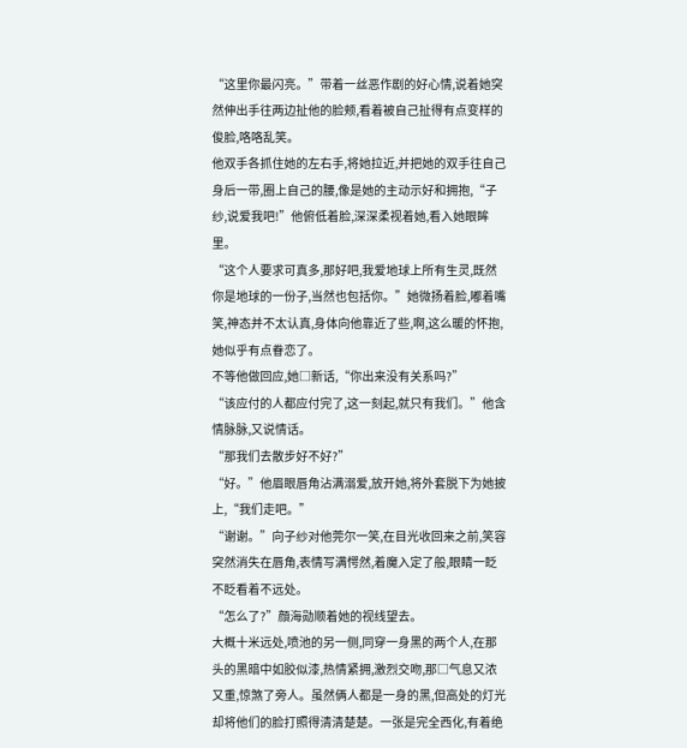“这里你最闪亮。”带着一丝恶作剧的好心情,说着她突然伸出手往两边扯他的脸颊,看着被自己扯得有点变样的俊脸,咯咯乱笑。
他双手各抓住她的左右手,将她拉近,并把她的双手往自己身后一带,圈上自己的腰,像是她的主动示好和拥抱,“子纱,说爱我吧!”他俯低着脸,深深柔视着她,看入她眼眸里。
“这个人要求可真多,那好吧,我爱地球上所有生灵,既然你是地球的一份子,当然也包括你。”她微扬着脸,嘟着嘴笑,神态并不太认真,身体向他靠近了些,啊,这么暖的怀抱,她似乎有点眷恋了。
不等他做回应,她□新话,“你出来没有关系吗?”
“该应付的人都应付完了,这一刻起,就只有我们。”他含情脉脉,又说情话。
“那我们去散步好不好?”
“好。”他眉眼唇角沾满溺爱,放开她,将外套脱下为她披上,“我们走吧。”
“谢谢。”向子纱对他莞尔一笑,在目光收回来之前,笑容突然消失在唇角,表情写满愕然,着魔入定了般,眼睛一眨不眨看着不远处。
“怎么了?”顔海勋顺着她的视线望去。
大概十米远处,喷池的另一侧,同穿一身黑的两个人,在那头的黑暗中如胶似漆,热情紧拥,激烈交吻,那□气息又浓又重,惊煞了旁人。虽然俩人都是一身的黑,但高处的灯光却将他们的脸打照得清清楚楚。一张是完全西化,有着绝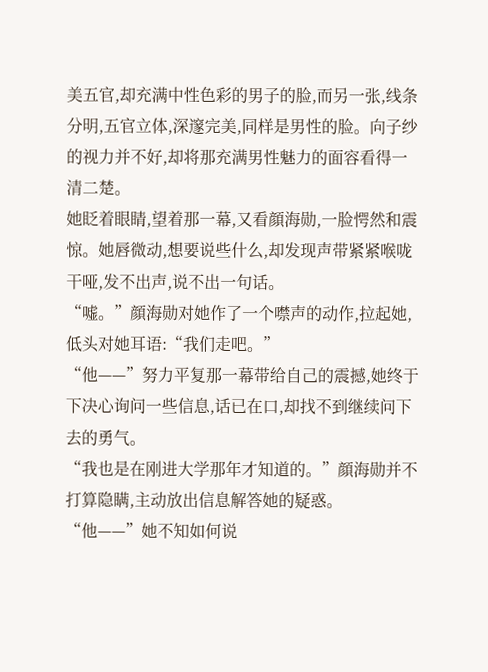美五官,却充满中性色彩的男子的脸,而另一张,线条分明,五官立体,深邃完美,同样是男性的脸。向子纱的视力并不好,却将那充满男性魅力的面容看得一清二楚。
她眨着眼睛,望着那一幕,又看顔海勋,一脸愕然和震惊。她唇微动,想要说些什么,却发现声带紧紧喉咙干哑,发不出声,说不出一句话。
“嘘。”顔海勋对她作了一个噤声的动作,拉起她,低头对她耳语:“我们走吧。”
“他——”努力平复那一幕带给自己的震撼,她终于下决心询问一些信息,话已在口,却找不到继续问下去的勇气。
“我也是在刚进大学那年才知道的。”顔海勋并不打算隐瞒,主动放出信息解答她的疑惑。
“他——”她不知如何说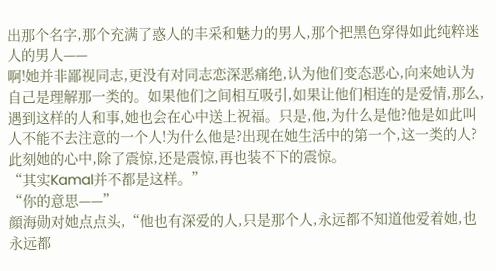出那个名字,那个充满了惑人的丰采和魅力的男人,那个把黑色穿得如此纯粹迷人的男人——
啊!她并非鄙视同志,更没有对同志恋深恶痛绝,认为他们变态恶心,向来她认为自己是理解那一类的。如果他们之间相互吸引,如果让他们相连的是爱情,那么,遇到这样的人和事,她也会在心中送上祝福。只是,他,为什么是他?他是如此叫人不能不去注意的一个人!为什么他是?出现在她生活中的第一个,这一类的人?
此刻她的心中,除了震惊,还是震惊,再也装不下的震惊。
“其实Kamal并不都是这样。”
“你的意思——”
顔海勋对她点点头,“他也有深爱的人,只是那个人,永远都不知道他爱着她,也永远都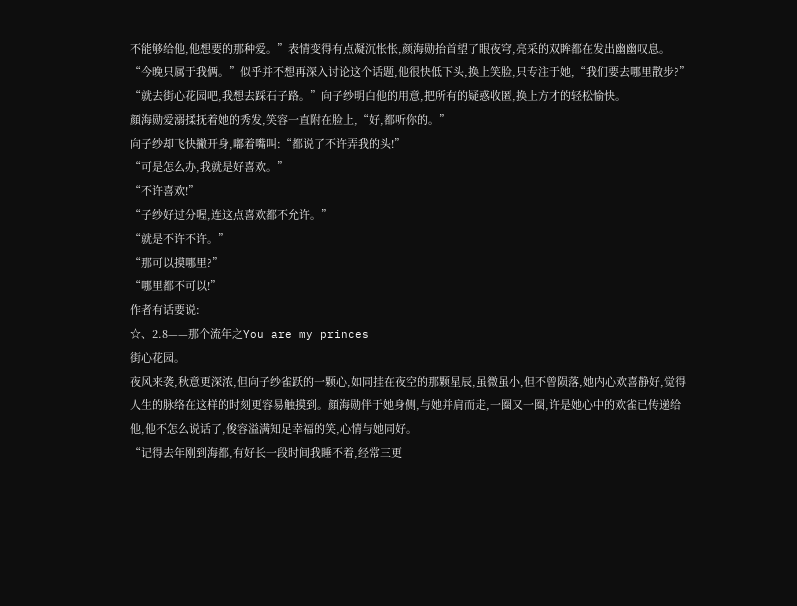不能够给他,他想要的那种爱。”表情变得有点凝沉怅怅,颜海勋抬首望了眼夜穹,亮采的双眸都在发出幽幽叹息。
“今晚只属于我俩。”似乎并不想再深入讨论这个话题,他很快低下头,换上笑脸,只专注于她,“我们要去哪里散步?”
“就去街心花园吧,我想去踩石子路。”向子纱明白他的用意,把所有的疑惑收匿,换上方才的轻松愉快。
顔海勋爱溺揉抚着她的秀发,笑容一直附在脸上,“好,都听你的。”
向子纱却飞快撇开身,嘟着嘴叫:“都说了不许弄我的头!”
“可是怎么办,我就是好喜欢。”
“不许喜欢!”
“子纱好过分喔,连这点喜欢都不允许。”
“就是不许不许。”
“那可以摸哪里?”
“哪里都不可以!”
作者有话要说:
☆、2.8——那个流年之You are my princes
街心花园。
夜风来袭,秋意更深浓,但向子纱雀跃的一颗心,如同挂在夜空的那颗星辰,虽微虽小,但不曾陨落,她内心欢喜静好,觉得人生的脉络在这样的时刻更容易触摸到。顔海勋伴于她身侧,与她并肩而走,一圈又一圈,许是她心中的欢雀已传递给他,他不怎么说话了,俊容溢满知足幸福的笑,心情与她同好。
“记得去年刚到海都,有好长一段时间我睡不着,经常三更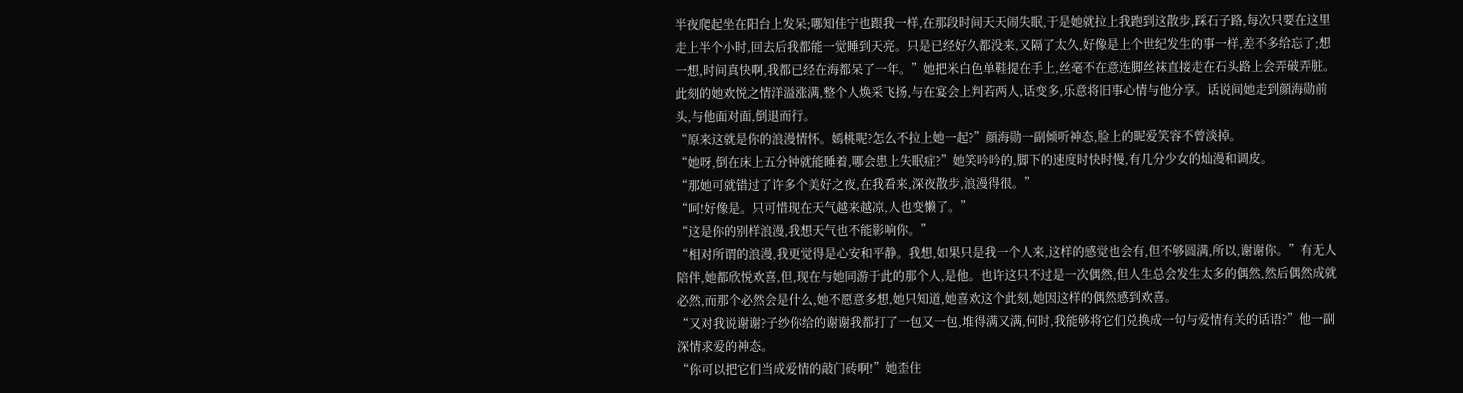半夜爬起坐在阳台上发呆;哪知佳宁也跟我一样,在那段时间天天闹失眠,于是她就拉上我跑到这散步,踩石子路,每次只要在这里走上半个小时,回去后我都能一觉睡到天亮。只是已经好久都没来,又隔了太久,好像是上个世纪发生的事一样,差不多给忘了;想一想,时间真快啊,我都已经在海都呆了一年。”她把米白色单鞋提在手上,丝毫不在意连脚丝袜直接走在石头路上会弄破弄脏。此刻的她欢悦之情洋溢涨满,整个人焕采飞扬,与在宴会上判若两人,话变多,乐意将旧事心情与他分享。话说间她走到顔海勋前头,与他面对面,倒退而行。
“原来这就是你的浪漫情怀。嫣桃呢?怎么不拉上她一起?”顔海勋一副倾听神态,脸上的昵爱笑容不曾淡掉。
“她呀,倒在床上五分钟就能睡着,哪会患上失眠症?”她笑吟吟的,脚下的速度时快时慢,有几分少女的灿漫和调皮。
“那她可就错过了许多个美好之夜,在我看来,深夜散步,浪漫得很。”
“呵!好像是。只可惜现在天气越来越凉,人也变懒了。”
“这是你的别样浪漫,我想天气也不能影响你。”
“相对所谓的浪漫,我更觉得是心安和平静。我想,如果只是我一个人来,这样的感觉也会有,但不够圆满,所以,谢谢你。”有无人陪伴,她都欣悦欢喜,但,现在与她同游于此的那个人,是他。也许这只不过是一次偶然,但人生总会发生太多的偶然,然后偶然成就必然,而那个必然会是什么,她不愿意多想,她只知道,她喜欢这个此刻,她因这样的偶然感到欢喜。
“又对我说谢谢?子纱你给的谢谢我都打了一包又一包,堆得满又满,何时,我能够将它们兑换成一句与爱情有关的话语?”他一副深情求爱的神态。
“你可以把它们当成爱情的敲门砖啊!”她歪住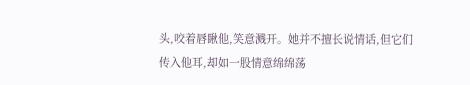头,咬着唇瞅他,笑意溅开。她并不擅长说情话,但它们传入他耳,却如一股情意绵绵荡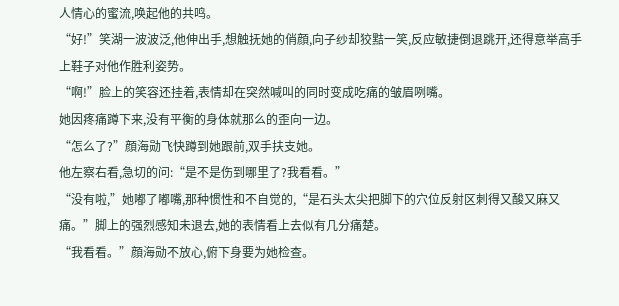人情心的蜜流,唤起他的共鸣。
“好!”笑湖一波波泛,他伸出手,想触抚她的俏顔,向子纱却狡黠一笑,反应敏捷倒退跳开,还得意举高手上鞋子对他作胜利姿势。
“啊!”脸上的笑容还挂着,表情却在突然喊叫的同时变成吃痛的皱眉咧嘴。
她因疼痛蹲下来,没有平衡的身体就那么的歪向一边。
“怎么了?”顔海勋飞快蹲到她跟前,双手扶支她。
他左察右看,急切的问:“是不是伤到哪里了?我看看。”
“没有啦,”她嘟了嘟嘴,那种惯性和不自觉的,“是石头太尖把脚下的穴位反射区刺得又酸又麻又痛。”脚上的强烈感知未退去,她的表情看上去似有几分痛楚。
“我看看。”顔海勋不放心,俯下身要为她检查。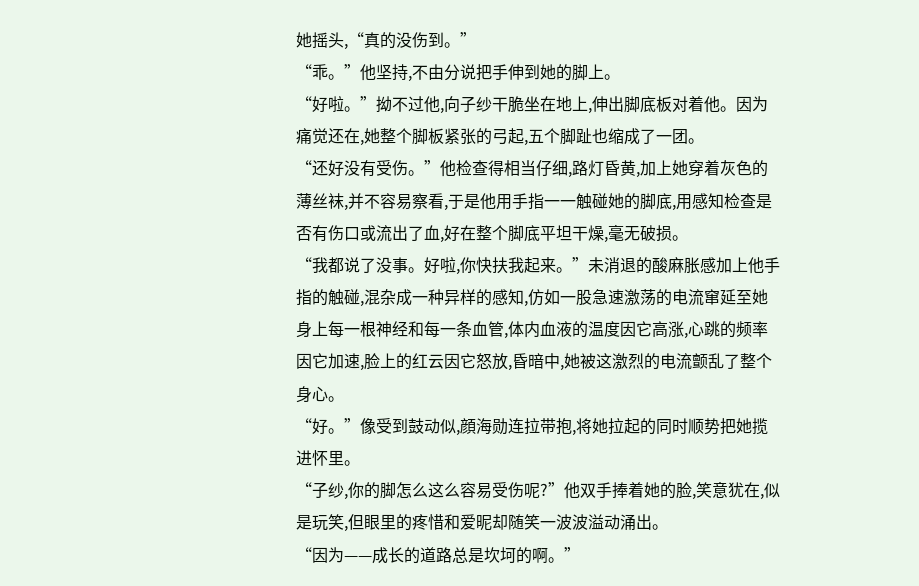她摇头,“真的没伤到。”
“乖。”他坚持,不由分说把手伸到她的脚上。
“好啦。”拗不过他,向子纱干脆坐在地上,伸出脚底板对着他。因为痛觉还在,她整个脚板紧张的弓起,五个脚趾也缩成了一团。
“还好没有受伤。”他检查得相当仔细,路灯昏黄,加上她穿着灰色的薄丝袜,并不容易察看,于是他用手指一一触碰她的脚底,用感知检查是否有伤口或流出了血,好在整个脚底平坦干燥,毫无破损。
“我都说了没事。好啦,你快扶我起来。”未消退的酸麻胀感加上他手指的触碰,混杂成一种异样的感知,仿如一股急速激荡的电流窜延至她身上每一根神经和每一条血管,体内血液的温度因它高涨,心跳的频率因它加速,脸上的红云因它怒放,昏暗中,她被这激烈的电流颤乱了整个身心。
“好。”像受到鼓动似,顔海勋连拉带抱,将她拉起的同时顺势把她揽进怀里。
“子纱,你的脚怎么这么容易受伤呢?”他双手捧着她的脸,笑意犹在,似是玩笑,但眼里的疼惜和爱昵却随笑一波波溢动涌出。
“因为——成长的道路总是坎坷的啊。”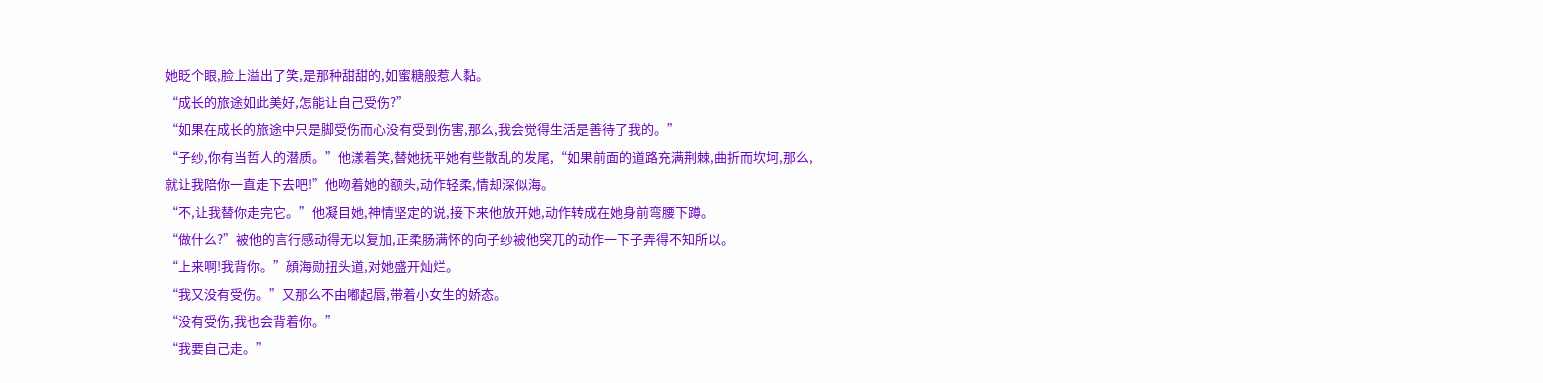她眨个眼,脸上溢出了笑,是那种甜甜的,如蜜糖般惹人黏。
“成长的旅途如此美好,怎能让自己受伤?”
“如果在成长的旅途中只是脚受伤而心没有受到伤害,那么,我会觉得生活是善待了我的。”
“子纱,你有当哲人的潜质。”他漾着笑,替她抚平她有些散乱的发尾,“如果前面的道路充满荆棘,曲折而坎坷,那么,就让我陪你一直走下去吧!”他吻着她的额头,动作轻柔,情却深似海。
“不,让我替你走完它。”他凝目她,神情坚定的说,接下来他放开她,动作转成在她身前弯腰下蹲。
“做什么?”被他的言行感动得无以复加,正柔肠满怀的向子纱被他突兀的动作一下子弄得不知所以。
“上来啊!我背你。”顔海勋扭头道,对她盛开灿烂。
“我又没有受伤。”又那么不由嘟起唇,带着小女生的娇态。
“没有受伤,我也会背着你。”
“我要自己走。”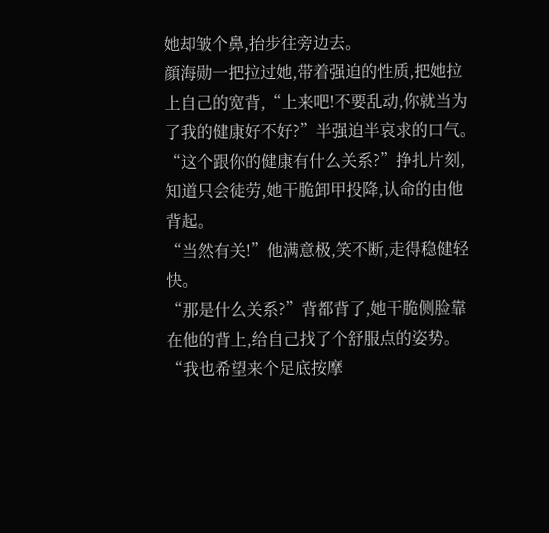她却皱个鼻,抬步往旁边去。
顔海勋一把拉过她,带着强迫的性质,把她拉上自己的宽背,“上来吧!不要乱动,你就当为了我的健康好不好?”半强迫半哀求的口气。
“这个跟你的健康有什么关系?”挣扎片刻,知道只会徒劳,她干脆卸甲投降,认命的由他背起。
“当然有关!”他满意极,笑不断,走得稳健轻快。
“那是什么关系?”背都背了,她干脆侧脸靠在他的背上,给自己找了个舒服点的姿势。
“我也希望来个足底按摩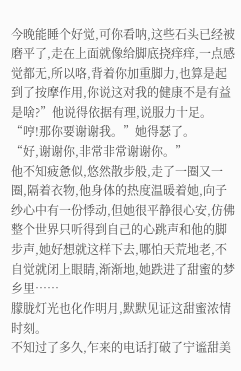今晚能睡个好觉,可你看呐,这些石头已经被磨平了,走在上面就像给脚底挠痒痒,一点感觉都无,所以咯,背着你加重脚力,也算是起到了按摩作用,你说这对我的健康不是有益是啥?”他说得依据有理,说服力十足。
“哼!那你要谢谢我。”她得瑟了。
“好,谢谢你,非常非常谢谢你。”
他不知疲惫似,悠然散步般,走了一圈又一圈,隔着衣物,他身体的热度温暖着她,向子纱心中有一份悸动,但她很平静很心安,仿佛整个世界只听得到自己的心跳声和他的脚步声,她好想就这样下去,哪怕天荒地老,不自觉就闭上眼睛,渐渐地,她跌进了甜蜜的梦乡里……
朦胧灯光也化作明月,默默见证这甜蜜浓情时刻。
不知过了多久,乍来的电话打破了宁谧甜美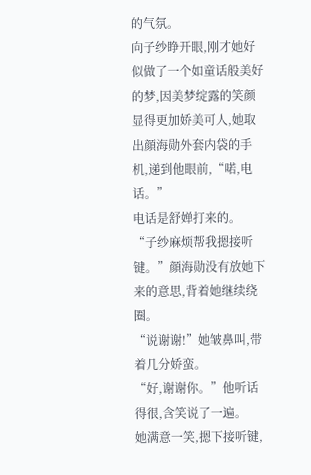的气氛。
向子纱睁开眼,刚才她好似做了一个如童话般美好的梦,因美梦绽露的笑颜显得更加娇美可人,她取出顔海勋外套内袋的手机,递到他眼前,“喏,电话。”
电话是舒婵打来的。
“子纱麻烦帮我摁接听键。”顔海勋没有放她下来的意思,背着她继续绕圈。
“说谢谢!”她皱鼻叫,带着几分娇蛮。
“好,谢谢你。”他听话得很,含笑说了一遍。
她满意一笑,摁下接听键,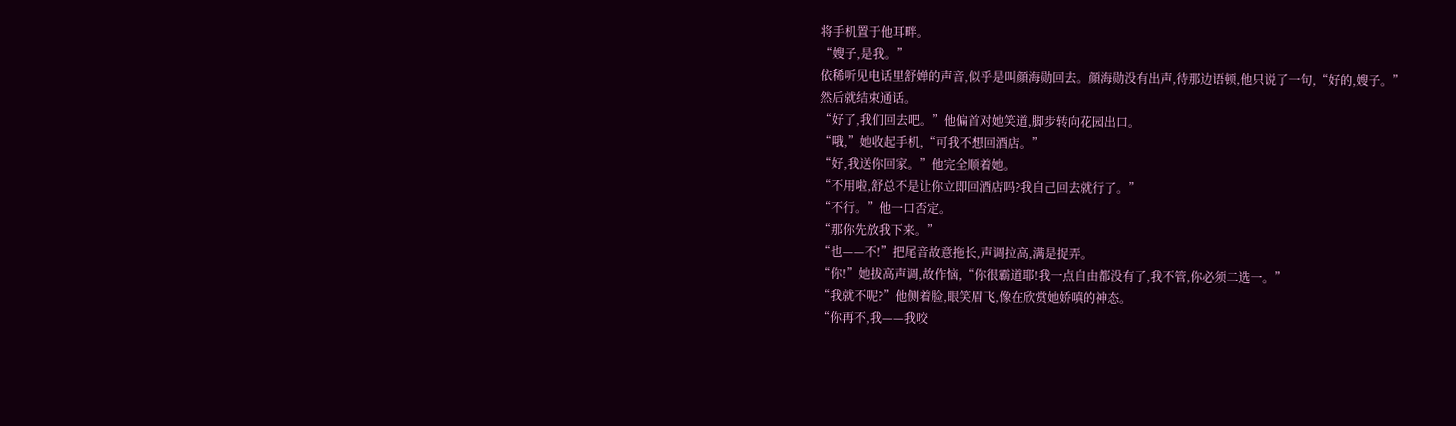将手机置于他耳畔。
“嫂子,是我。”
依稀听见电话里舒婵的声音,似乎是叫顔海勋回去。顔海勋没有出声,待那边语顿,他只说了一句,“好的,嫂子。”
然后就结束通话。
“好了,我们回去吧。”他偏首对她笑道,脚步转向花园出口。
“哦,”她收起手机,“可我不想回酒店。”
“好,我送你回家。”他完全顺着她。
“不用啦,舒总不是让你立即回酒店吗?我自己回去就行了。”
“不行。”他一口否定。
“那你先放我下来。”
“也——不!”把尾音故意拖长,声调拉高,满是捉弄。
“你!”她拔高声调,故作恼,“你很霸道耶!我一点自由都没有了,我不管,你必须二选一。”
“我就不呢?”他侧着脸,眼笑眉飞,像在欣赏她娇嗔的神态。
“你再不,我——我咬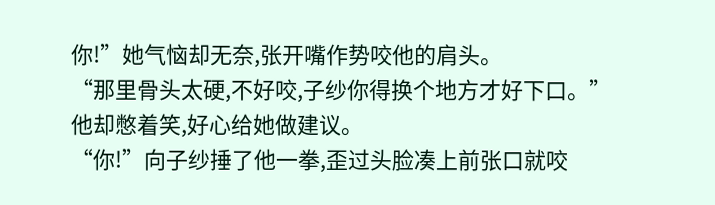你!”她气恼却无奈,张开嘴作势咬他的肩头。
“那里骨头太硬,不好咬,子纱你得换个地方才好下口。”他却憋着笑,好心给她做建议。
“你!”向子纱捶了他一拳,歪过头脸凑上前张口就咬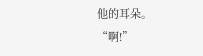他的耳朵。
“啊!”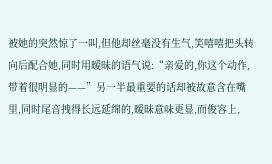被她的突然惊了一叫,但他却丝毫没有生气,笑嘻嘻把头转向后配合她,同时用暧昧的语气说:“亲爱的,你这个动作,带着很明显的——”另一半最重要的话却被故意含在嘴里,同时尾音拽得长远延绵的,暧昧意味更显,而俊容上,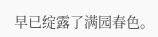早已绽露了满园春色。